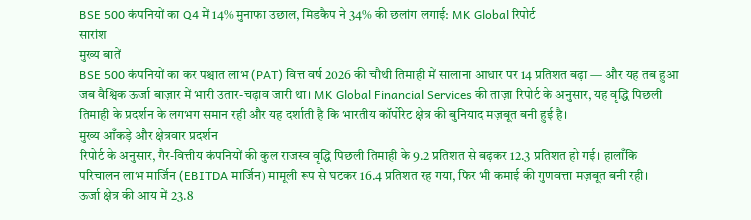BSE 500 कंपनियों का Q4 में 14% मुनाफा उछाल, मिडकैप ने 34% की छलांग लगाई: MK Global रिपोर्ट
सारांश
मुख्य बातें
BSE 500 कंपनियों का कर पश्चात लाभ (PAT) वित्त वर्ष 2026 की चौथी तिमाही में सालाना आधार पर 14 प्रतिशत बढ़ा — और यह तब हुआ जब वैश्विक ऊर्जा बाज़ार में भारी उतार-चढ़ाव जारी था। MK Global Financial Services की ताज़ा रिपोर्ट के अनुसार, यह वृद्धि पिछली तिमाही के प्रदर्शन के लगभग समान रही और यह दर्शाती है कि भारतीय कॉर्पोरेट क्षेत्र की बुनियाद मज़बूत बनी हुई है।
मुख्य आँकड़े और क्षेत्रवार प्रदर्शन
रिपोर्ट के अनुसार, गैर-वित्तीय कंपनियों की कुल राजस्व वृद्धि पिछली तिमाही के 9.2 प्रतिशत से बढ़कर 12.3 प्रतिशत हो गई। हालाँकि परिचालन लाभ मार्जिन (EBITDA मार्जिन) मामूली रूप से घटकर 16.4 प्रतिशत रह गया, फिर भी कमाई की गुणवत्ता मज़बूत बनी रही।
ऊर्जा क्षेत्र की आय में 23.8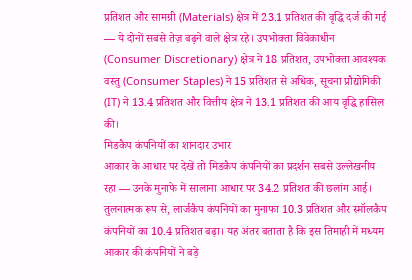प्रतिशत और सामग्री (Materials) क्षेत्र में 23.1 प्रतिशत की वृद्धि दर्ज की गई — ये दोनों सबसे तेज़ बढ़ने वाले क्षेत्र रहे। उपभोक्ता विवेकाधीन (Consumer Discretionary) क्षेत्र ने 18 प्रतिशत, उपभोक्ता आवश्यक वस्तु (Consumer Staples) ने 15 प्रतिशत से अधिक, सूचना प्रौद्योगिकी (IT) ने 13.4 प्रतिशत और वित्तीय क्षेत्र ने 13.1 प्रतिशत की आय वृद्धि हासिल की।
मिडकैप कंपनियों का शानदार उभार
आकार के आधार पर देखें तो मिडकैप कंपनियों का प्रदर्शन सबसे उल्लेखनीय रहा — उनके मुनाफे में सालाना आधार पर 34.2 प्रतिशत की छलांग आई। तुलनात्मक रूप से, लार्जकैप कंपनियों का मुनाफा 10.3 प्रतिशत और स्मॉलकैप कंपनियों का 10.4 प्रतिशत बढ़ा। यह अंतर बताता है कि इस तिमाही में मध्यम आकार की कंपनियों ने बड़े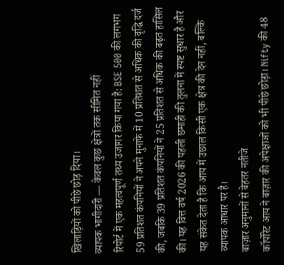खिलाड़ियों को पीछे छोड़ दिया।
व्यापक भागीदारी — केवल कुछ क्षेत्रों तक सीमित नहीं
रिपोर्ट में एक महत्वपूर्ण तथ्य उजागर किया गया है: BSE 500 की लगभग 59 प्रतिशत कंपनियों ने अपने मुनाफे में 10 प्रतिशत से अधिक की वृद्धि दर्ज की, जबकि 39 प्रतिशत कंपनियों ने 25 प्रतिशत से अधिक की बढ़त हासिल की। यह वित्त वर्ष 2026 की पहली छमाही की तुलना में स्पष्ट सुधार है और यह संकेत देता है कि आय में उछाल किसी एक क्षेत्र की देन नहीं, बल्कि व्यापक आधार पर है।
बाज़ार अनुमानों से बेहतर नतीजे
कॉर्पोरेट आय ने बाज़ार की अपेक्षाओं को भी पीछे छोड़ा। Nifty की 48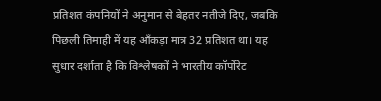प्रतिशत कंपनियों ने अनुमान से बेहतर नतीजे दिए, जबकि पिछली तिमाही में यह आँकड़ा मात्र 32 प्रतिशत था। यह सुधार दर्शाता है कि विश्लेषकों ने भारतीय कॉर्पोरेट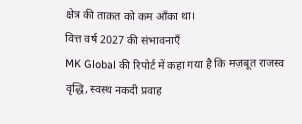क्षेत्र की ताक़त को कम आँका था।
वित्त वर्ष 2027 की संभावनाएँ
MK Global की रिपोर्ट में कहा गया है कि मज़बूत राजस्व वृद्धि, स्वस्थ नकदी प्रवाह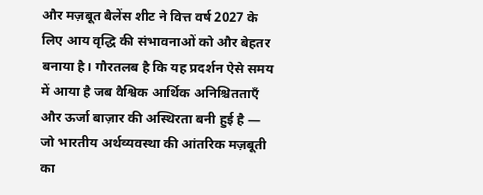और मज़बूत बैलेंस शीट ने वित्त वर्ष 2027 के लिए आय वृद्धि की संभावनाओं को और बेहतर बनाया है। गौरतलब है कि यह प्रदर्शन ऐसे समय में आया है जब वैश्विक आर्थिक अनिश्चितताएँ और ऊर्जा बाज़ार की अस्थिरता बनी हुई है — जो भारतीय अर्थव्यवस्था की आंतरिक मज़बूती का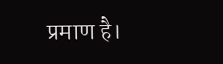प्रमाण है।